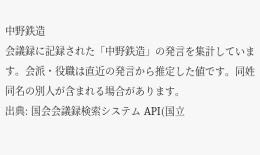中野鉄造
会議録に記録された「中野鉄造」の発言を集計しています。会派・役職は直近の発言から推定した値です。同姓同名の別人が含まれる場合があります。
出典: 国会会議録検索システム API(国立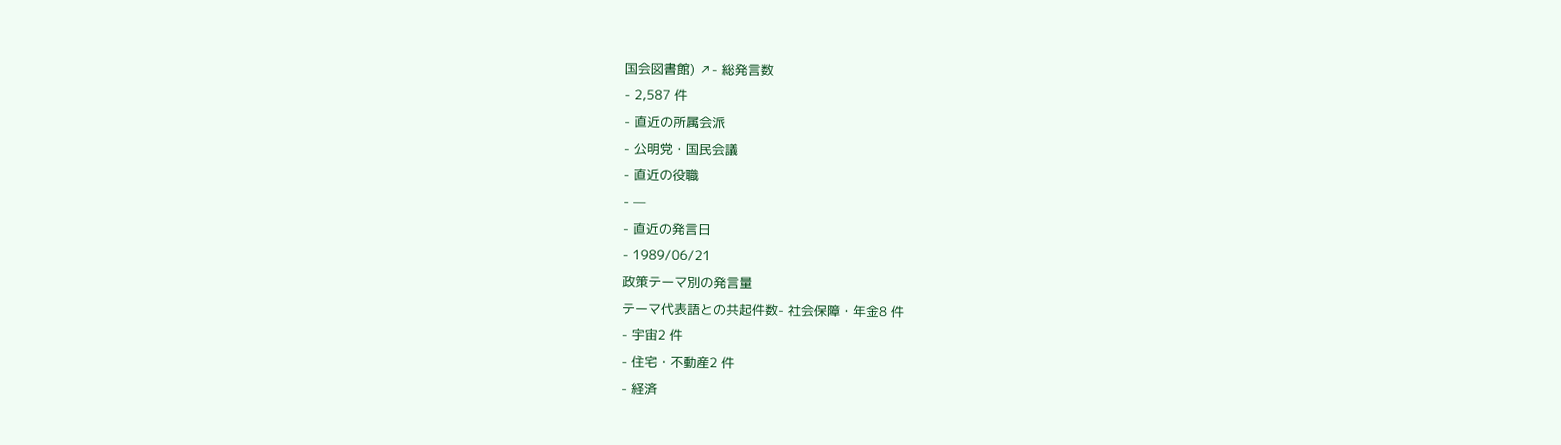国会図書館) ↗- 総発言数
- 2,587 件
- 直近の所属会派
- 公明党・国民会議
- 直近の役職
- —
- 直近の発言日
- 1989/06/21
政策テーマ別の発言量
テーマ代表語との共起件数- 社会保障・年金8 件
- 宇宙2 件
- 住宅・不動産2 件
- 経済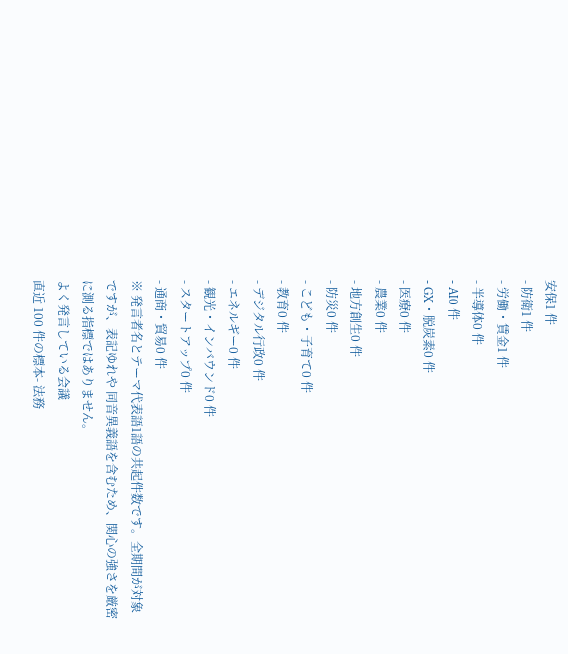安保1 件
- 防衛1 件
- 労働・賃金1 件
- 半導体0 件
- AI0 件
- GX・脱炭素0 件
- 医療0 件
- 農業0 件
- 地方創生0 件
- 防災0 件
- こども・子育て0 件
- 教育0 件
- デジタル行政0 件
- エネルギー0 件
- 観光・インバウンド0 件
- スタートアップ0 件
- 通商・貿易0 件
※ 発言者名とテーマ代表語1語の共起件数です。全期間が対象ですが、表記ゆれや 同音異義語を含むため、関心の強さを厳密に測る指標ではありません。
よく発言している会議
直近 100 件の標本- 法務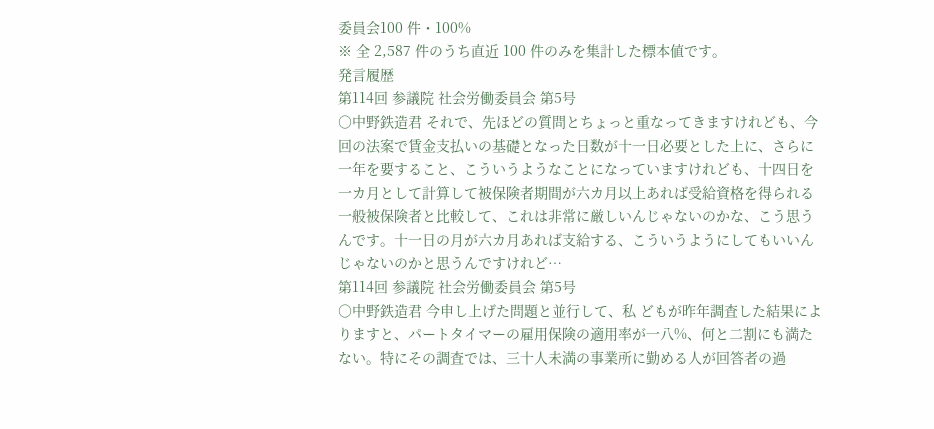委員会100 件・100%
※ 全 2,587 件のうち直近 100 件のみを集計した標本値です。
発言履歴
第114回 参議院 社会労働委員会 第5号
○中野鉄造君 それで、先ほどの質問とちょっと重なってきますけれども、今回の法案で賃金支払いの基礎となった日数が十一日必要とした上に、さらに一年を要すること、こういうようなことになっていますけれども、十四日を一カ月として計算して被保険者期間が六カ月以上あれば受給資格を得られる一般被保険者と比較して、これは非常に厳しいんじゃないのかな、こう思うんです。十一日の月が六カ月あれば支給する、こういうようにしてもいいんじゃないのかと思うんですけれど…
第114回 参議院 社会労働委員会 第5号
○中野鉄造君 今申し上げた問題と並行して、私 どもが昨年調査した結果によりますと、パートタイマーの雇用保険の適用率が一八%、何と二割にも満たない。特にその調査では、三十人未満の事業所に勤める人が回答者の過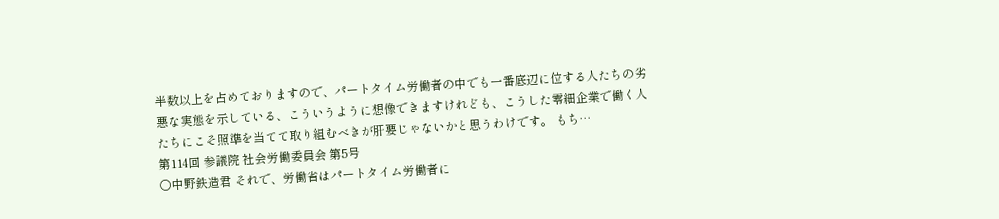半数以上を占めておりますので、パートタイム労働者の中でも一番底辺に位する人たちの劣悪な実態を示している、こういうように想像できますけれども、こうした零細企業で働く人たちにこそ照準を当てて取り組むべきが肝要じゃないかと思うわけです。 もち…
第114回 参議院 社会労働委員会 第5号
○中野鉄造君 それで、労働省はパートタイム労働者に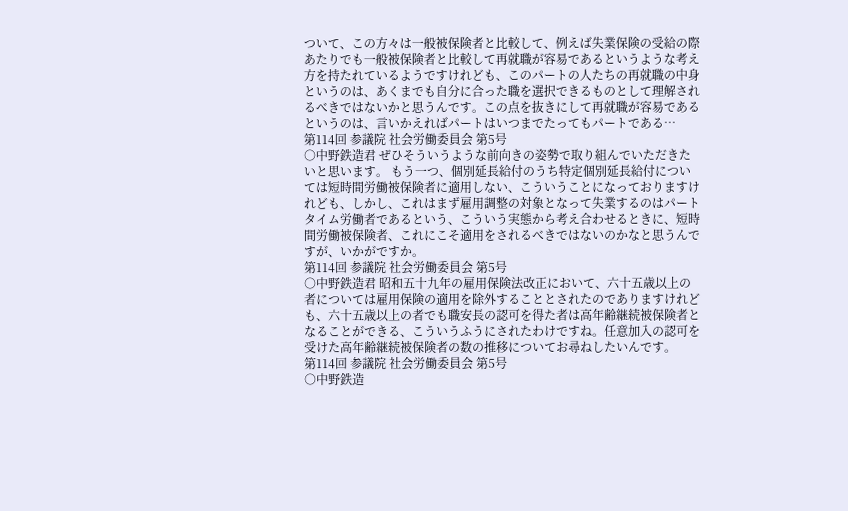ついて、この方々は一般被保険者と比較して、例えば失業保険の受給の際あたりでも一般被保険者と比較して再就職が容易であるというような考え方を持たれているようですけれども、このパートの人たちの再就職の中身というのは、あくまでも自分に合った職を選択できるものとして理解されるべきではないかと思うんです。この点を抜きにして再就職が容易であるというのは、言いかえればパートはいつまでたってもパートである…
第114回 参議院 社会労働委員会 第5号
○中野鉄造君 ぜひそういうような前向きの姿勢で取り組んでいただきたいと思います。 もう一つ、個別延長給付のうち特定個別延長給付については短時間労働被保険者に適用しない、こういうことになっておりますけれども、しかし、これはまず雇用調整の対象となって失業するのはパートタイム労働者であるという、こういう実態から考え合わせるときに、短時間労働被保険者、これにこそ適用をされるべきではないのかなと思うんですが、いかがですか。
第114回 参議院 社会労働委員会 第5号
○中野鉄造君 昭和五十九年の雇用保険法改正において、六十五歳以上の者については雇用保険の適用を除外することとされたのでありますけれども、六十五歳以上の者でも職安長の認可を得た者は高年齢継続被保険者となることができる、こういうふうにされたわけですね。任意加入の認可を受けた高年齢継続被保険者の数の推移についてお尋ねしたいんです。
第114回 参議院 社会労働委員会 第5号
○中野鉄造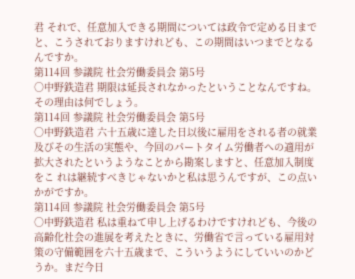君 それで、任意加入できる期間については政令で定める日までと、こうされておりますけれども、この期間はいつまでとなるんですか。
第114回 参議院 社会労働委員会 第5号
○中野鉄造君 期限は延長されなかったということなんですね。その理由は何でしょう。
第114回 参議院 社会労働委員会 第5号
○中野鉄造君 六十五歳に達した日以後に雇用をされる者の就業及びその生活の実態や、今回のパートタイム労働者への適用が拡大されたというようなことから勘案しますと、任意加入制度をこ れは継続すべきじゃないかと私は思うんですが、この点いかがですか。
第114回 参議院 社会労働委員会 第5号
○中野鉄造君 私は重ねて申し上げるわけですけれども、今後の高齢化社会の進展を考えたときに、労働省で言っている雇用対策の守備範囲を六十五歳まで、こういうようにしていいのかどうか。まだ今日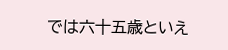では六十五歳といえ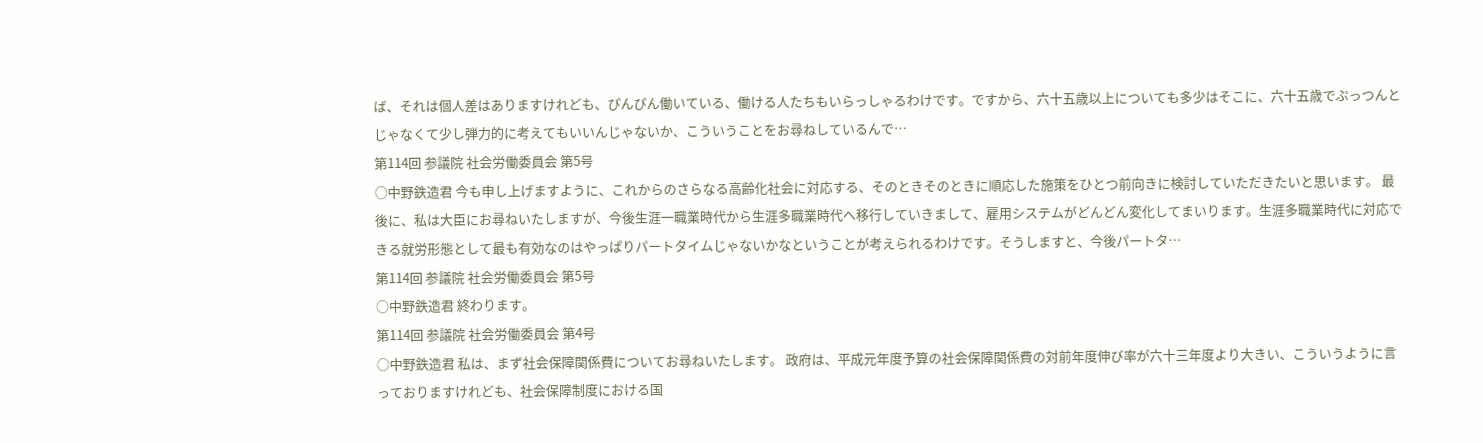ば、それは個人差はありますけれども、ぴんぴん働いている、働ける人たちもいらっしゃるわけです。ですから、六十五歳以上についても多少はそこに、六十五歳でぷっつんとじゃなくて少し弾力的に考えてもいいんじゃないか、こういうことをお尋ねしているんで…
第114回 参議院 社会労働委員会 第5号
○中野鉄造君 今も申し上げますように、これからのさらなる高齢化社会に対応する、そのときそのときに順応した施策をひとつ前向きに検討していただきたいと思います。 最後に、私は大臣にお尋ねいたしますが、今後生涯一職業時代から生涯多職業時代へ移行していきまして、雇用システムがどんどん変化してまいります。生涯多職業時代に対応できる就労形態として最も有効なのはやっぱりパートタイムじゃないかなということが考えられるわけです。そうしますと、今後パートタ…
第114回 参議院 社会労働委員会 第5号
○中野鉄造君 終わります。
第114回 参議院 社会労働委員会 第4号
○中野鉄造君 私は、まず社会保障関係費についてお尋ねいたします。 政府は、平成元年度予算の社会保障関係費の対前年度伸び率が六十三年度より大きい、こういうように言っておりますけれども、社会保障制度における国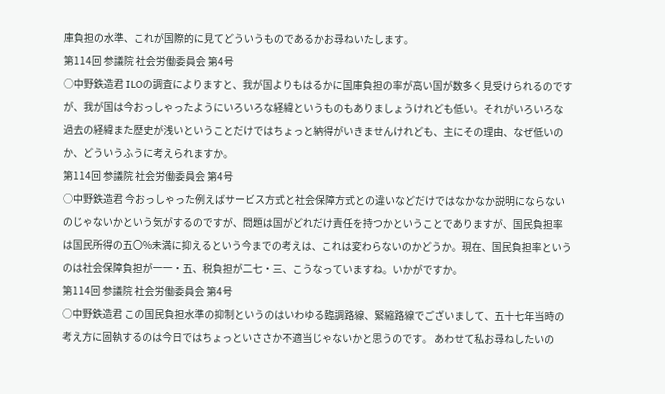庫負担の水準、これが国際的に見てどういうものであるかお尋ねいたします。
第114回 参議院 社会労働委員会 第4号
○中野鉄造君 ILOの調査によりますと、我が国よりもはるかに国庫負担の率が高い国が数多く見受けられるのですが、我が国は今おっしゃったようにいろいろな経緯というものもありましょうけれども低い。それがいろいろな過去の経緯また歴史が浅いということだけではちょっと納得がいきませんけれども、主にその理由、なぜ低いのか、どういうふうに考えられますか。
第114回 参議院 社会労働委員会 第4号
○中野鉄造君 今おっしゃった例えばサービス方式と社会保障方式との違いなどだけではなかなか説明にならないのじゃないかという気がするのですが、問題は国がどれだけ責任を持つかということでありますが、国民負担率は国民所得の五〇%未満に抑えるという今までの考えは、これは変わらないのかどうか。現在、国民負担率というのは社会保障負担が一一・五、税負担が二七・三、こうなっていますね。いかがですか。
第114回 参議院 社会労働委員会 第4号
○中野鉄造君 この国民負担水準の抑制というのはいわゆる臨調路線、緊縮路線でございまして、五十七年当時の考え方に固執するのは今日ではちょっといささか不適当じゃないかと思うのです。 あわせて私お尋ねしたいの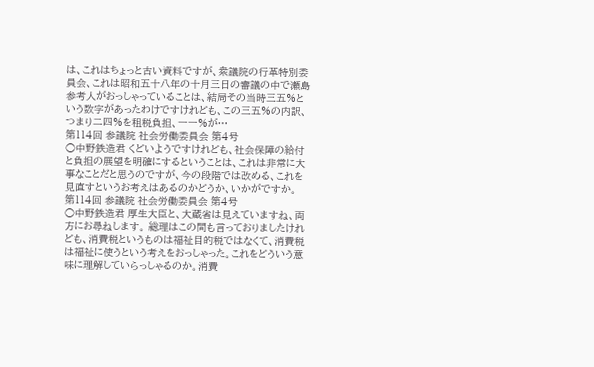は、これはちょっと古い資料ですが、衆議院の行革特別委員会、これは昭和五十八年の十月三日の審議の中で瀬島参考人がおっしゃっていることは、結局その当時三五%という数字があったわけですけれども、この三五%の内訳、つまり二四%を租税負担、一一%が…
第114回 参議院 社会労働委員会 第4号
○中野鉄造君 くどいようですけれども、社会保障の給付と負担の展望を明確にするということは、これは非常に大事なことだと思うのですが、今の段階では改める、これを見直すというお考えはあるのかどうか、いかがですか。
第114回 参議院 社会労働委員会 第4号
○中野鉄造君 厚生大臣と、大蔵省は見えていますね、両方にお尋ねします。 総理はこの間も言っておりましたけれども、消費税というものは福祉目的税ではなくて、消費税は福祉に使うという考えをおっしゃった。これをどういう意味に理解していらっしゃるのか。消費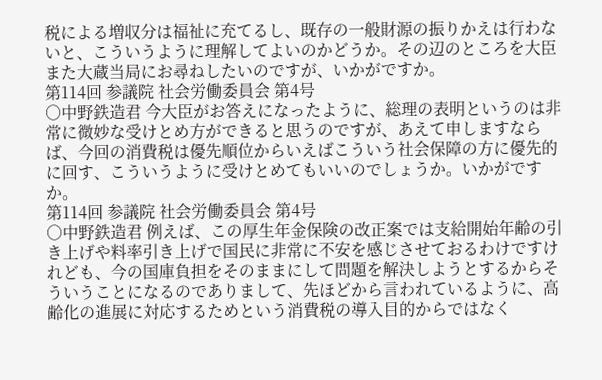税による増収分は福祉に充てるし、既存の一般財源の振りかえは行わないと、こういうように理解してよいのかどうか。その辺のところを大臣また大蔵当局にお尋ねしたいのですが、いかがですか。
第114回 参議院 社会労働委員会 第4号
○中野鉄造君 今大臣がお答えになったように、総理の表明というのは非常に微妙な受けとめ方ができると思うのですが、あえて申しますならば、今回の消費税は優先順位からいえばこういう社会保障の方に優先的に回す、こういうように受けとめてもいいのでしょうか。いかがですか。
第114回 参議院 社会労働委員会 第4号
○中野鉄造君 例えば、この厚生年金保険の改正案では支給開始年齢の引き上げや料率引き上げで国民に非常に不安を感じさせておるわけですけれども、今の国庫負担をそのままにして問題を解決しようとするからそういうことになるのでありまして、先ほどから言われているように、高齢化の進展に対応するためという消費税の導入目的からではなく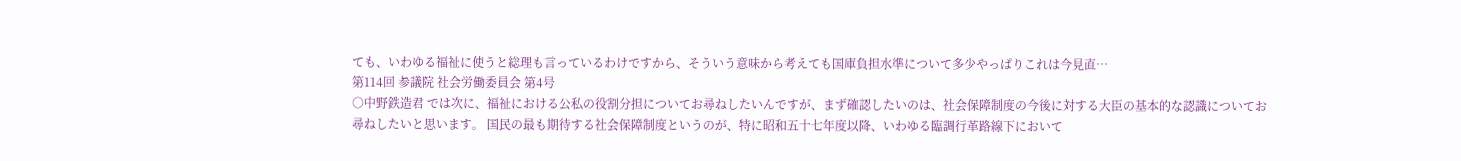ても、いわゆる福祉に使うと総理も言っているわけですから、そういう意味から考えても国庫負担水準について多少やっぱりこれは今見直…
第114回 参議院 社会労働委員会 第4号
○中野鉄造君 では次に、福祉における公私の役割分担についてお尋ねしたいんですが、まず確認したいのは、社会保障制度の今後に対する大臣の基本的な認識についてお尋ねしたいと思います。 国民の最も期待する社会保障制度というのが、特に昭和五十七年度以降、いわゆる臨調行革路線下において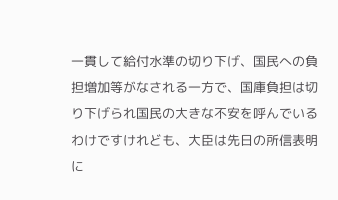一貫して給付水準の切り下げ、国民への負担増加等がなされる一方で、国庫負担は切り下げられ国民の大きな不安を呼んでいるわけですけれども、大臣は先日の所信表明に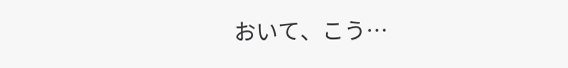おいて、こう…